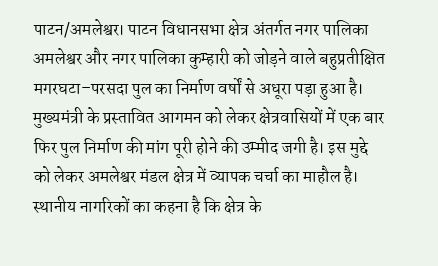पाटन/अमलेश्वर। पाटन विधानसभा क्षेत्र अंतर्गत नगर पालिका अमलेश्वर और नगर पालिका कुम्हारी को जोड़ने वाले बहुप्रतीक्षित मगरघटा–परसदा पुल का निर्माण वर्षों से अधूरा पड़ा हुआ है। मुख्यमंत्री के प्रस्तावित आगमन को लेकर क्षेत्रवासियों में एक बार फिर पुल निर्माण की मांग पूरी होने की उम्मीद जगी है। इस मुद्दे को लेकर अमलेश्वर मंडल क्षेत्र में व्यापक चर्चा का माहौल है।
स्थानीय नागरिकों का कहना है कि क्षेत्र के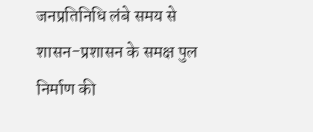जनप्रतिनिधि लंबे समय से शासन-प्रशासन के समक्ष पुल निर्माण की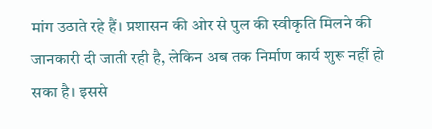मांग उठाते रहे हैं। प्रशासन की ओर से पुल की स्वीकृति मिलने की जानकारी दी जाती रही है, लेकिन अब तक निर्माण कार्य शुरू नहीं हो सका है। इससे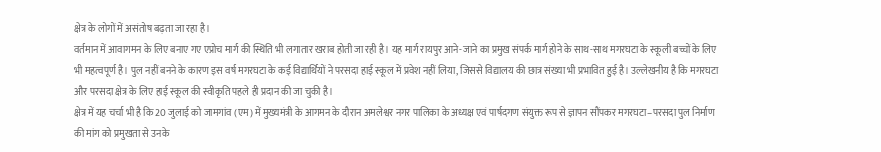क्षेत्र के लोगों में असंतोष बढ़ता जा रहा है।
वर्तमान में आवागमन के लिए बनाए गए एप्रोच मार्ग की स्थिति भी लगातार खराब होती जा रही है। यह मार्ग रायपुर आने-जाने का प्रमुख संपर्क मार्ग होने के साथ-साथ मगरघटा के स्कूली बच्चों के लिए भी महत्वपूर्ण है। पुल नहीं बनने के कारण इस वर्ष मगरघटा के कई विद्यार्थियों ने परसदा हाई स्कूल में प्रवेश नहीं लिया, जिससे विद्यालय की छात्र संख्या भी प्रभावित हुई है। उल्लेखनीय है कि मगरघटा और परसदा क्षेत्र के लिए हाई स्कूल की स्वीकृति पहले ही प्रदान की जा चुकी है।
क्षेत्र में यह चर्चा भी है कि 20 जुलाई को जामगांव (एम) में मुख्यमंत्री के आगमन के दौरान अमलेश्वर नगर पालिका के अध्यक्ष एवं पार्षदगण संयुक्त रूप से ज्ञापन सौंपकर मगरघटा–परसदा पुल निर्माण की मांग को प्रमुखता से उनके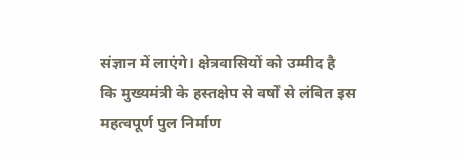संज्ञान में लाएंगे। क्षेत्रवासियों को उम्मीद है कि मुख्यमंत्री के हस्तक्षेप से वर्षों से लंबित इस महत्वपूर्ण पुल निर्माण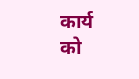कार्य को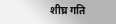शीघ्र गति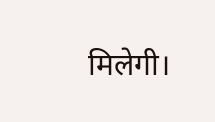मिलेगी।